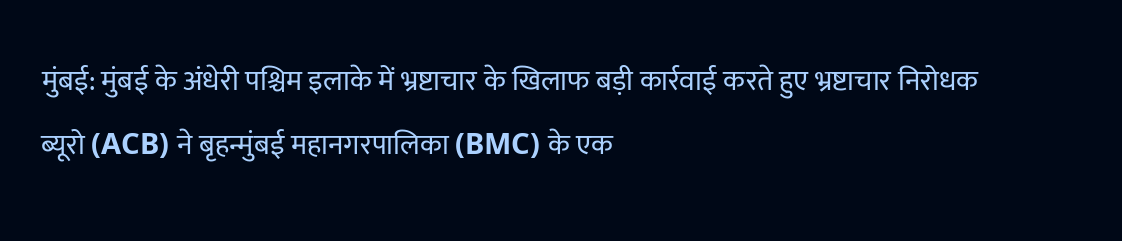मुंबई: मुंबई के अंधेरी पश्चिम इलाके में भ्रष्टाचार के खिलाफ बड़ी कार्रवाई करते हुए भ्रष्टाचार निरोधक ब्यूरो (ACB) ने बृहन्मुंबई महानगरपालिका (BMC) के एक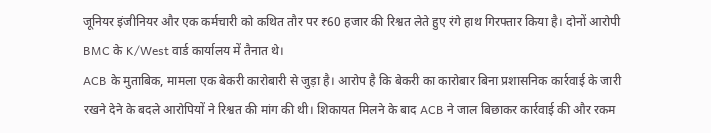जूनियर इंजीनियर और एक कर्मचारी को कथित तौर पर ₹60 हजार की रिश्वत लेते हुए रंगे हाथ गिरफ्तार किया है। दोनों आरोपी BMC के K/West वार्ड कार्यालय में तैनात थे।
ACB के मुताबिक, मामला एक बेकरी कारोबारी से जुड़ा है। आरोप है कि बेकरी का कारोबार बिना प्रशासनिक कार्रवाई के जारी रखने देने के बदले आरोपियों ने रिश्वत की मांग की थी। शिकायत मिलने के बाद ACB ने जाल बिछाकर कार्रवाई की और रकम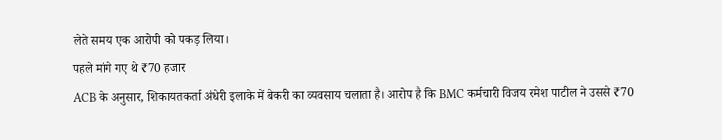लेते समय एक आरोपी को पकड़ लिया।
पहले मांगे गए थे ₹70 हजार
ACB के अनुसार, शिकायतकर्ता अंधेरी इलाके में बेकरी का व्यवसाय चलाता है। आरोप है कि BMC कर्मचारी विजय रमेश पाटील ने उससे ₹70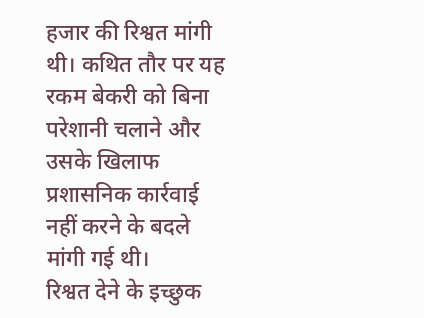हजार की रिश्वत मांगी थी। कथित तौर पर यह रकम बेकरी को बिना परेशानी चलाने और उसके खिलाफ प्रशासनिक कार्रवाई नहीं करने के बदले मांगी गई थी।
रिश्वत देने के इच्छुक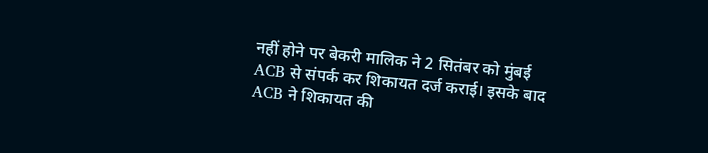नहीं होने पर बेकरी मालिक ने 2 सितंबर को मुंबई ACB से संपर्क कर शिकायत दर्ज कराई। इसके बाद ACB ने शिकायत की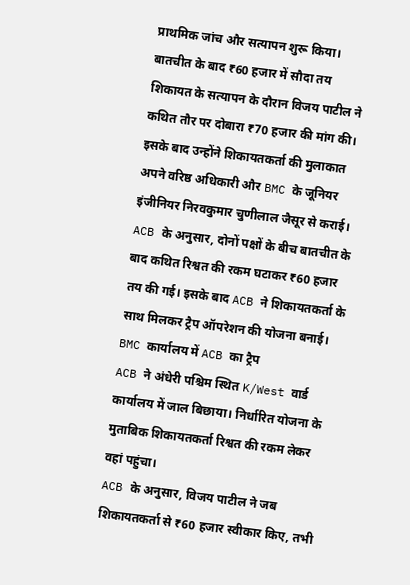प्राथमिक जांच और सत्यापन शुरू किया।
बातचीत के बाद ₹60 हजार में सौदा तय
शिकायत के सत्यापन के दौरान विजय पाटील ने कथित तौर पर दोबारा ₹70 हजार की मांग की। इसके बाद उन्होंने शिकायतकर्ता की मुलाकात अपने वरिष्ठ अधिकारी और BMC के जूनियर इंजीनियर निरवकुमार चुणीलाल जैसूर से कराई।
ACB के अनुसार, दोनों पक्षों के बीच बातचीत के बाद कथित रिश्वत की रकम घटाकर ₹60 हजार तय की गई। इसके बाद ACB ने शिकायतकर्ता के साथ मिलकर ट्रैप ऑपरेशन की योजना बनाई।
BMC कार्यालय में ACB का ट्रैप
ACB ने अंधेरी पश्चिम स्थित K/West वार्ड कार्यालय में जाल बिछाया। निर्धारित योजना के मुताबिक शिकायतकर्ता रिश्वत की रकम लेकर वहां पहुंचा।
ACB के अनुसार, विजय पाटील ने जब शिकायतकर्ता से ₹60 हजार स्वीकार किए, तभी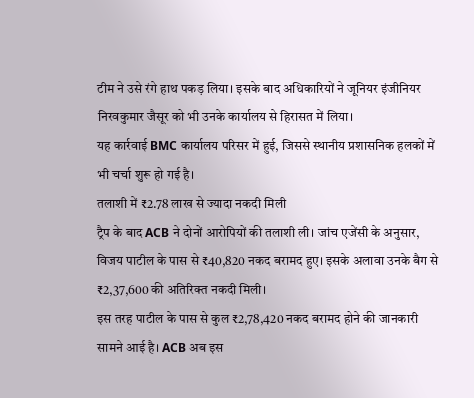टीम ने उसे रंगे हाथ पकड़ लिया। इसके बाद अधिकारियों ने जूनियर इंजीनियर निरवकुमार जैसूर को भी उनके कार्यालय से हिरासत में लिया।
यह कार्रवाई BMC कार्यालय परिसर में हुई, जिससे स्थानीय प्रशासनिक हलकों में भी चर्चा शुरू हो गई है।
तलाशी में ₹2.78 लाख से ज्यादा नकदी मिली
ट्रैप के बाद ACB ने दोनों आरोपियों की तलाशी ली। जांच एजेंसी के अनुसार, विजय पाटील के पास से ₹40,820 नकद बरामद हुए। इसके अलावा उनके बैग से ₹2,37,600 की अतिरिक्त नकदी मिली।
इस तरह पाटील के पास से कुल ₹2,78,420 नकद बरामद होने की जानकारी सामने आई है। ACB अब इस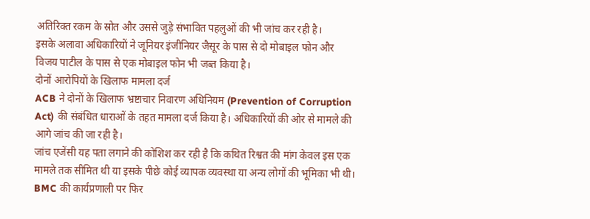अतिरिक्त रकम के स्रोत और उससे जुड़े संभावित पहलुओं की भी जांच कर रही है।
इसके अलावा अधिकारियों ने जूनियर इंजीनियर जैसूर के पास से दो मोबाइल फोन और विजय पाटील के पास से एक मोबाइल फोन भी जब्त किया है।
दोनों आरोपियों के खिलाफ मामला दर्ज
ACB ने दोनों के खिलाफ भ्रष्टाचार निवारण अधिनियम (Prevention of Corruption Act) की संबंधित धाराओं के तहत मामला दर्ज किया है। अधिकारियों की ओर से मामले की आगे जांच की जा रही है।
जांच एजेंसी यह पता लगाने की कोशिश कर रही है कि कथित रिश्वत की मांग केवल इस एक मामले तक सीमित थी या इसके पीछे कोई व्यापक व्यवस्था या अन्य लोगों की भूमिका भी थी।
BMC की कार्यप्रणाली पर फिर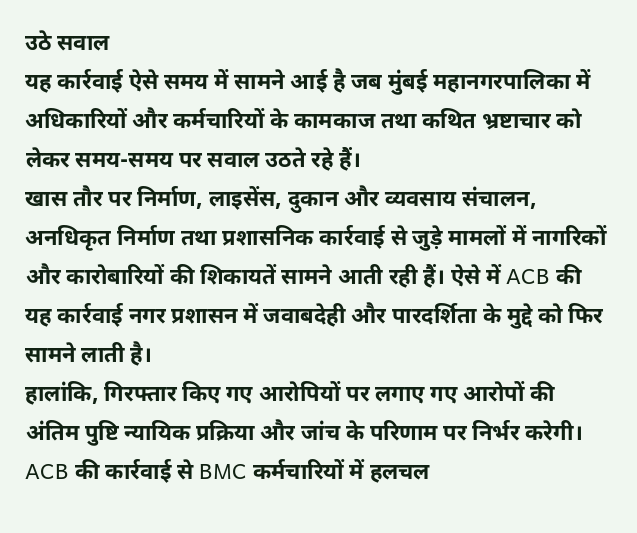उठे सवाल
यह कार्रवाई ऐसे समय में सामने आई है जब मुंबई महानगरपालिका में अधिकारियों और कर्मचारियों के कामकाज तथा कथित भ्रष्टाचार को लेकर समय-समय पर सवाल उठते रहे हैं।
खास तौर पर निर्माण, लाइसेंस, दुकान और व्यवसाय संचालन, अनधिकृत निर्माण तथा प्रशासनिक कार्रवाई से जुड़े मामलों में नागरिकों और कारोबारियों की शिकायतें सामने आती रही हैं। ऐसे में ACB की यह कार्रवाई नगर प्रशासन में जवाबदेही और पारदर्शिता के मुद्दे को फिर सामने लाती है।
हालांकि, गिरफ्तार किए गए आरोपियों पर लगाए गए आरोपों की अंतिम पुष्टि न्यायिक प्रक्रिया और जांच के परिणाम पर निर्भर करेगी।
ACB की कार्रवाई से BMC कर्मचारियों में हलचल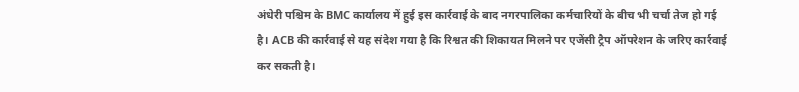अंधेरी पश्चिम के BMC कार्यालय में हुई इस कार्रवाई के बाद नगरपालिका कर्मचारियों के बीच भी चर्चा तेज हो गई है। ACB की कार्रवाई से यह संदेश गया है कि रिश्वत की शिकायत मिलने पर एजेंसी ट्रैप ऑपरेशन के जरिए कार्रवाई कर सकती है।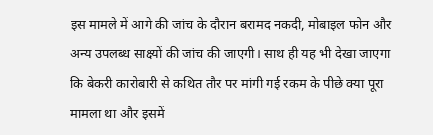इस मामले में आगे की जांच के दौरान बरामद नकदी, मोबाइल फोन और अन्य उपलब्ध साक्ष्यों की जांच की जाएगी। साथ ही यह भी देखा जाएगा कि बेकरी कारोबारी से कथित तौर पर मांगी गई रकम के पीछे क्या पूरा मामला था और इसमें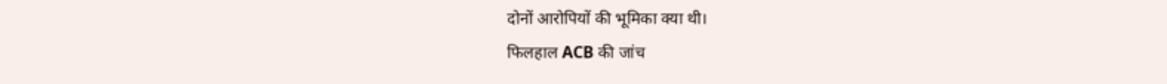दोनों आरोपियों की भूमिका क्या थी।
फिलहाल ACB की जांच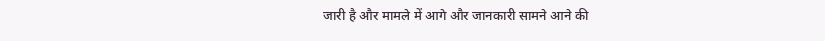जारी है और मामले में आगे और जानकारी सामने आने की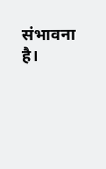संभावना है।